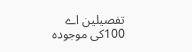تفصیلین اے 100کی موجودہ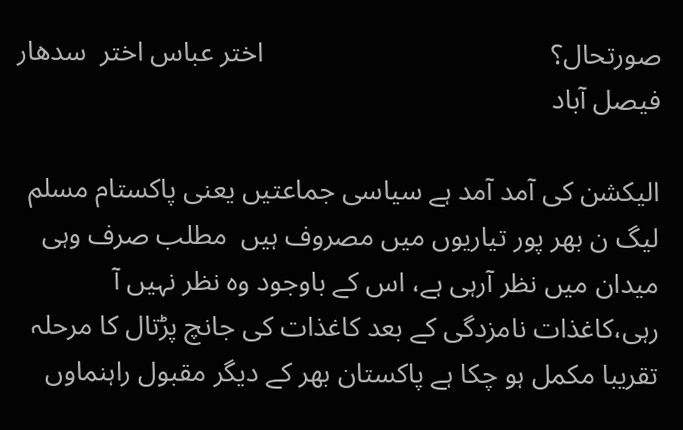صورتحال؟                                         اختر عباس اختر  سدھار فیصل آباد

الیکشن کی آمد آمد ہے سیاسی جماعتیں یعنی پاکستام مسلم لیگ ن بھر پور تیاریوں میں مصروف ہیں  مطلب صرف وہی میدان میں نظر آرہی ہے، اس کے باوجود وہ نظر نہیں آ رہی،کاغذات نامزدگی کے بعد کاغذات کی جانچ پڑتال کا مرحلہ تقریبا مکمل ہو چکا ہے پاکستان بھر کے دیگر مقبول راہنماوں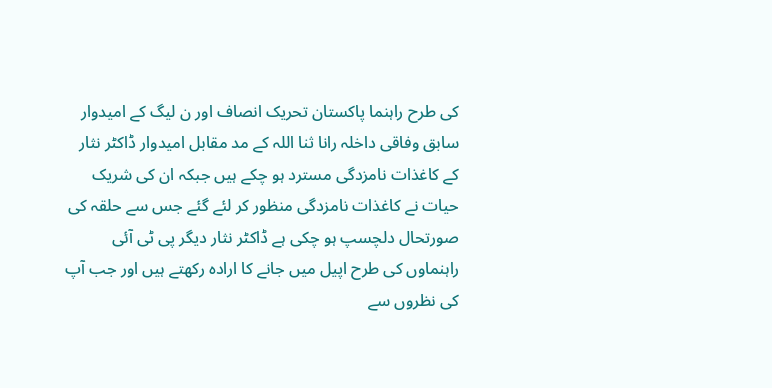کی طرح راہنما پاکستان تحریک انصاف اور ن لیگ کے امیدوار سابق وفاقی داخلہ رانا ثنا اللہ کے مد مقابل امیدوار ڈاکٹر نثار کے کاغذات نامزدگی مسترد ہو چکے ہیں جبکہ ان کی شریک حیات نے کاغذات نامزدگی منظور کر لئے گئے جس سے حلقہ کی صورتحال دلچسپ ہو چکی ہے ڈاکٹر نثار دیگر پی ٹی آئی راہنماوں کی طرح اپیل میں جانے کا ارادہ رکھتے ہیں اور جب آپ کی نظروں سے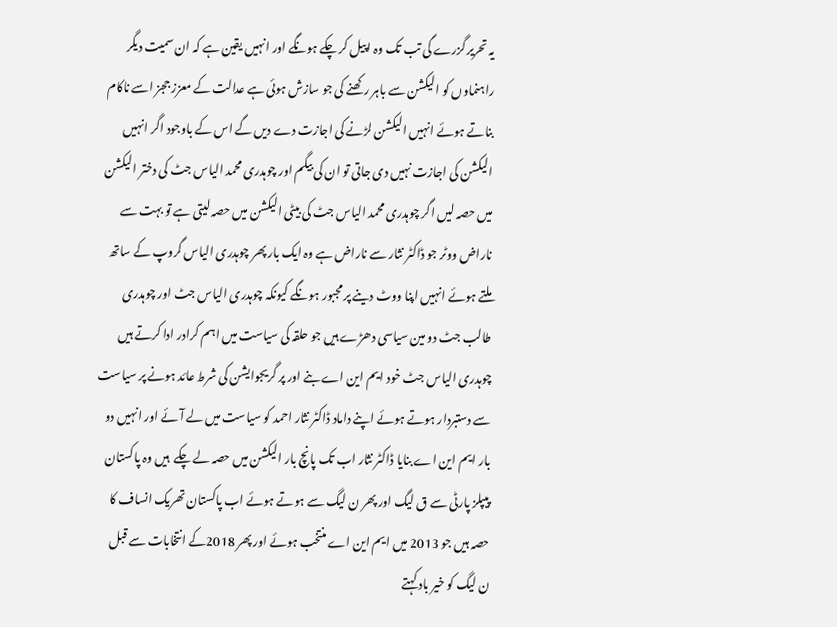یہ تحریر گزرے گی تب تک وہ اپیل کر چکے ہونگے اور انہیں یقین ہے کہ ان سمیت دیگر راہنماوں کو الیکشن سے باہر رکھنے کی جو سازش ہوئی ہے عدالت کے معزز ججز اسے ناکام بناتے ہوئے انہیں الیکشن لڑنے کی اجازت دے دیں گے اس کے باوجود اگر انہیں الیکشن کی اجازت نہیں دی جاتی تو ان کی بیگم اور چوہدری محمد الیاس جٹ کی دختر الیکشن میں حصہ لیں اگر چوہدری محمد الیاس جٹ کی بیٹی الیکشن میں حصہ لیتی ہے تو بہت سے ناراض ووٹر جو ڈاکٹر نثار سے ناراض ہے وہ ایک بار پھر چوہدری الیاس گروپ کے ساتھ ملتے ہوئے انہیں اپنا ووٹ دینے پر مجبور ہونگے کیونکہ چوہدری الیاس جٹ اور چوہدری طالب جٹ دو مین سیاسی دھڑے ہیں جو حلقہ کی سیاست میں اہم کرادر ادا کرتے ہیں چوہدری الیاس جٹ خود ایم این اے بنے اور پر گریجوایشن کی شرط عائد ہونے پر سیاست سے دستبردار ہوتے ہوئے اپنے داماد ڈاکٹر نثار احمد کو سیاست میں لے آئے اور انہیں دو بار ایم این اے بنایا ڈاکٹر نثار اب تک پانچ بار الیکشن میں حصہ لے چکے  ہیں وہ پاکستان پیپلز پارٹی سے ق لیگ اور پھر ن لیگ سے ہوتے ہوئے اب پاکستان تھریک انساف کا حصہ ہیں جو 2013 میں ایم این اے منتخب ہوئے اور پھر 2018کے انتخابات سے قبل ن لیگ کو خیر باد کہتے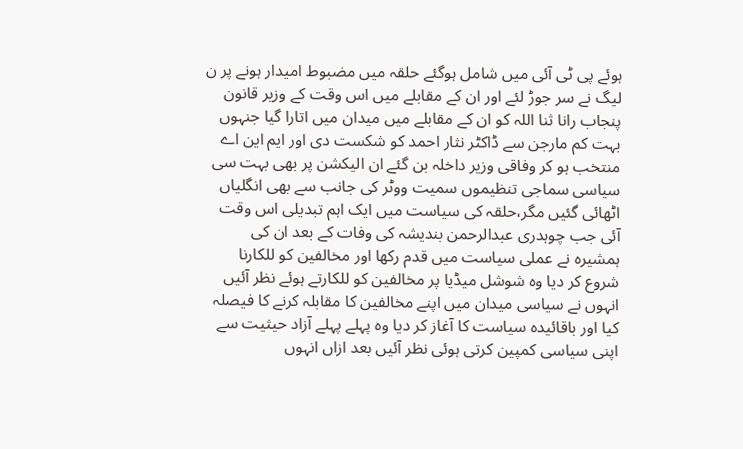ہوئے پی ٹی آئی میں شامل ہوگئے حلقہ میں مضبوط امیدار ہونے پر ن لیگ نے سر جوڑ لئے اور ان کے مقابلے میں اس وقت کے وزیر قانون پنجاب رانا ثنا اللہ کو ان کے مقابلے میں میدان میں اتارا گیا جنہوں بہت کم مارجن سے ڈاکٹر نثار احمد کو شکست دی اور ایم این اے منتخب ہو کر وفاقی وزیر داخلہ بن گئے ان الیکشن پر بھی بہت سی سیاسی سماجی تنظیموں سمیت ووٹر کی جانب سے بھی انگلیاں اٹھائی گئیں مگر،حلقہ کی سیاست میں ایک اہم تبدیلی اس وقت آئی جب چوہدری عبدالرحمن بندیشہ کی وفات کے بعد ان کی ہمشیرہ نے عملی سیاست میں قدم رکھا اور مخالفین کو للکارنا شروع کر دیا وہ شوشل میڈیا پر مخالفین کو للکارتے ہوئے نظر آئیں انہوں نے سیاسی میدان میں اپنے مخالفین کا مقابلہ کرنے کا فیصلہ کیا اور باقائیدہ سیاست کا آغاز کر دیا وہ پہلے پہلے آزاد حیثیت سے اپنی سیاسی کمپین کرتی ہوئی نظر آئیں بعد ازاں انہوں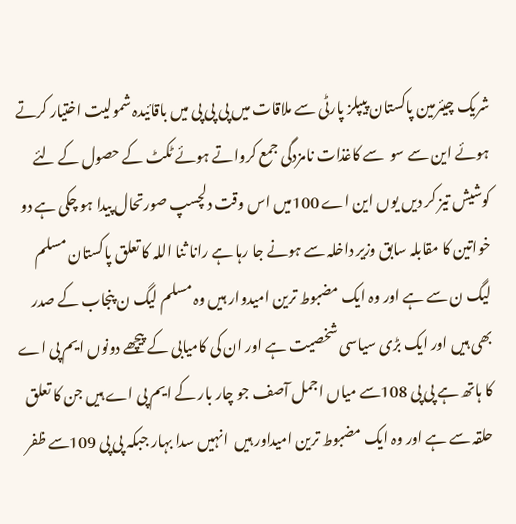شریک چیئرمین پاکستان پیپلز پارٹی سے ملاقات میں پی پی پی میں باقائیدہ شمولیت اختیار کرتے ہوئے این سے سو  سے کاغذات نامزدگی جمع کرواتے ہوئے ٹکٹ کے حصول کے لئے کوشیش تیز کر دیں یوں این اے 100میں اس وقت دلچسپ صورتحال پیدا ہو چکی ہے دو خواتین کا مقابلہ سابق وزیر داخلہ سے ہونے جا رہا ہے رانا ثنا اللہ کا تعلق پاکستان مسلم لیگ ن سے ہے اور وہ ایک مضبوط ترین امیدوار ہیں وہ مسلم لیگ ن پنجاب کے صدر بھی ہیں اور ایک بڑی سیاسی شخصیت ہے اور ان کی کامیابی کے پیچھے دونوں ایم پی اے کا ہاتھ ہے پی پی 108سے میاں اجمل آصف جو چار بار کے ایم پی اے ہیں جن کا تعلق حلقہ سے ہے اور وہ ایک مضبوط ترین امیداور ہیں  انہیں سدا بہار جبکہ پی پی 109سے ظفر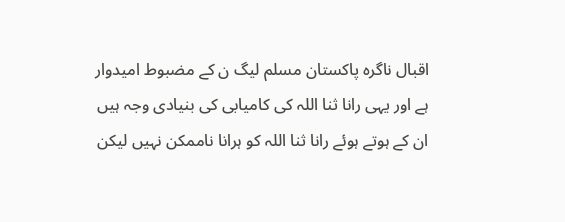اقبال ناگرہ پاکستان مسلم لیگ ن کے مضبوط امیدوار ہے اور یہی رانا ثنا اللہ کی کامیابی کی بنیادی وجہ ہیں ان کے ہوتے ہوئے رانا ثنا اللہ کو ہرانا ناممکن نہیں لیکن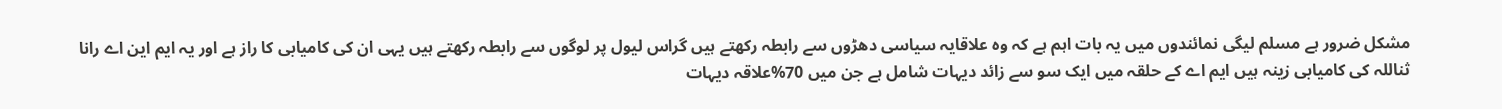مشکل ضرور ہے مسلم لیگی نمائندوں میں یہ بات اہم ہے کہ وہ علاقایہ سیاسی دھڑوں سے رابطہ رکھتے ہیں گراس لیول پر لوگوں سے رابطہ رکھتے ہیں یہی ان کی کامیابی کا راز ہے اور یہ ایم این اے رانا ثناللہ کی کامیابی زینہ ہیں ایم اے کے حلقہ میں ایک سو سے زائد دیہات شامل ہے جن میں 70%علاقہ دیہات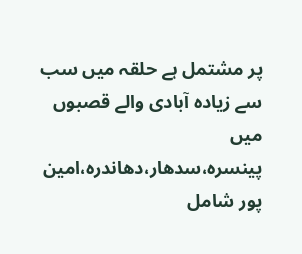پر مشتمل ہے حلقہ میں سب سے زیادہ آبادی والے قصبوں میں پینسرہ،سدھار،دھاندرہ،امین پور شامل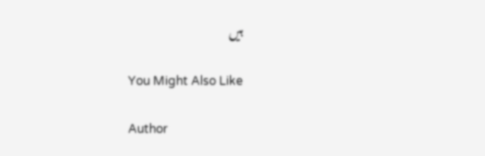ہیں

You Might Also Like

Author